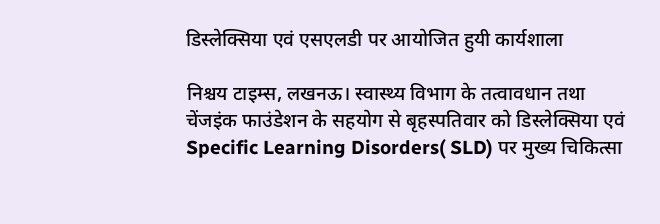डिस्लेक्सिया एवं एसएलडी पर आयोजित हुयी कार्यशाला

निश्चय टाइम्स, लखनऊ। स्वास्थ्य विभाग के तत्वावधान तथा चेंजइंक फाउंडेशन के सहयोग से बृहस्पतिवार को डिस्लेक्सिया एवं Specific Learning Disorders( SLD) पर मुख्य चिकित्सा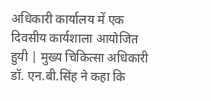अधिकारी कार्यालय में एक दिवसीय कार्यशाला आयोजित हुयी | मुख्य चिकित्सा अधिकारी डॉ. एन.बी.सिंह ने कहा कि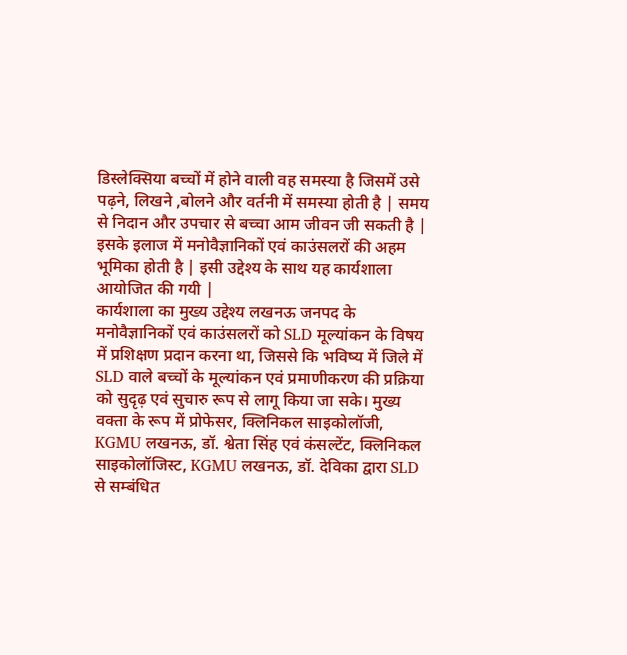डिस्लेक्सिया बच्चों में होने वाली वह समस्या है जिसमें उसे पढ़ने, लिखने ,बोलने और वर्तनी में समस्या होती है | समय से निदान और उपचार से बच्चा आम जीवन जी सकती है | इसके इलाज में मनोवैज्ञानिकों एवं काउंसलरों की अहम भूमिका होती है | इसी उद्देश्य के साथ यह कार्यशाला आयोजित की गयी |
कार्यशाला का मुख्य उद्देश्य लखनऊ जनपद के मनोवैज्ञानिकों एवं काउंसलरों को SLD मूल्यांकन के विषय में प्रशिक्षण प्रदान करना था, जिससे कि भविष्य में जिले में SLD वाले बच्चों के मूल्यांकन एवं प्रमाणीकरण की प्रक्रिया को सुदृढ़ एवं सुचारु रूप से लागू किया जा सके। मुख्य वक्ता के रूप में प्रोफेसर, क्लिनिकल साइकोलॉजी, KGMU लखनऊ, डॉ. श्वेता सिंह एवं कंसल्टेंट, क्लिनिकल साइकोलॉजिस्ट, KGMU लखनऊ, डॉ. देविका द्वारा SLD से सम्बंधित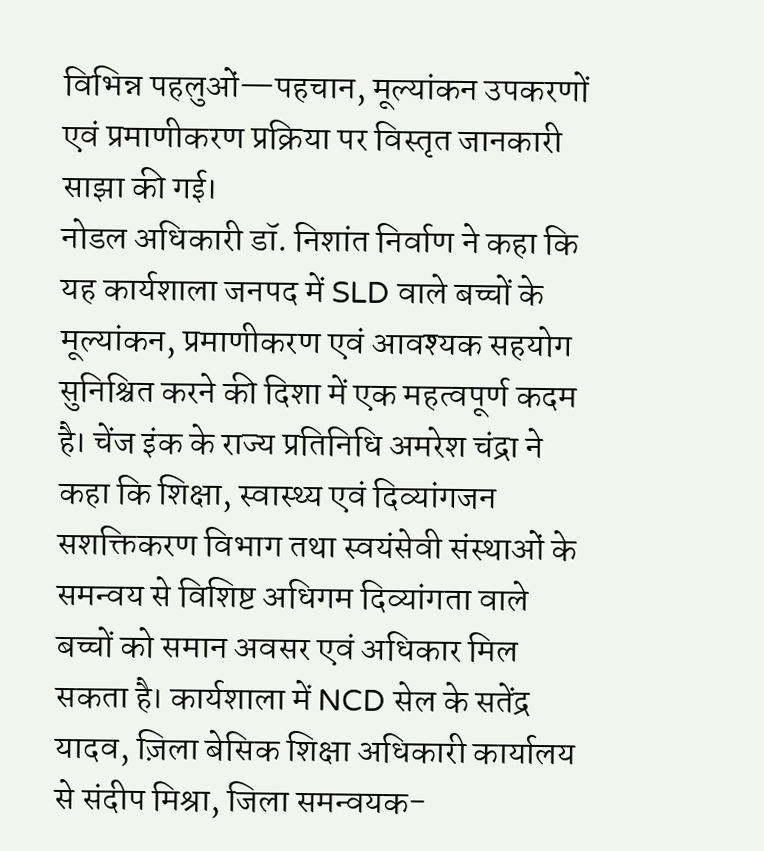विभिन्न पहलुओं—पहचान, मूल्यांकन उपकरणों एवं प्रमाणीकरण प्रक्रिया पर विस्तृत जानकारी साझा की गई।
नोडल अधिकारी डॉ. निशांत निर्वाण ने कहा कि यह कार्यशाला जनपद में SLD वाले बच्चों के मूल्यांकन, प्रमाणीकरण एवं आवश्यक सहयोग सुनिश्चित करने की दिशा में एक महत्वपूर्ण कदम है। चेंज इंक के राज्य प्रतिनिधि अमरेश चंद्रा ने कहा कि शिक्षा, स्वास्थ्य एवं दिव्यांगजन सशक्तिकरण विभाग तथा स्वयंसेवी संस्थाओं के समन्वय से विशिष्ट अधिगम दिव्यांगता वाले बच्चों को समान अवसर एवं अधिकार मिल सकता है। कार्यशाला में NCD सेल के सतेंद्र यादव, ज़िला बेसिक शिक्षा अधिकारी कार्यालय से संदीप मिश्रा, जिला समन्वयक-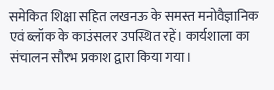समेकित शिक्षा सहित लखनऊ के समस्त मनोवैज्ञानिक एवं ब्लॉक के काउंसलर उपस्थित रहें। कार्यशाला का संचालन सौरभ प्रकाश द्वारा किया गया।